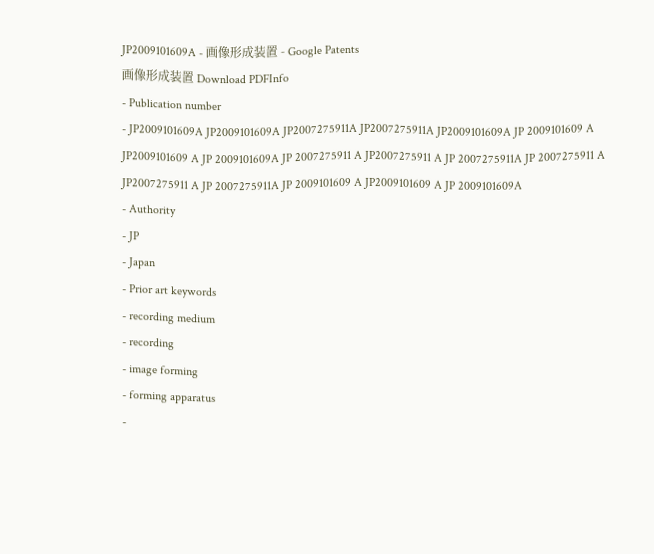JP2009101609A - 画像形成装置 - Google Patents
画像形成装置 Download PDFInfo
- Publication number
- JP2009101609A JP2009101609A JP2007275911A JP2007275911A JP2009101609A JP 2009101609 A JP2009101609 A JP 2009101609A JP 2007275911 A JP2007275911 A JP 2007275911A JP 2007275911 A JP2007275911 A JP 2007275911A JP 2009101609 A JP2009101609 A JP 2009101609A
- Authority
- JP
- Japan
- Prior art keywords
- recording medium
- recording
- image forming
- forming apparatus
-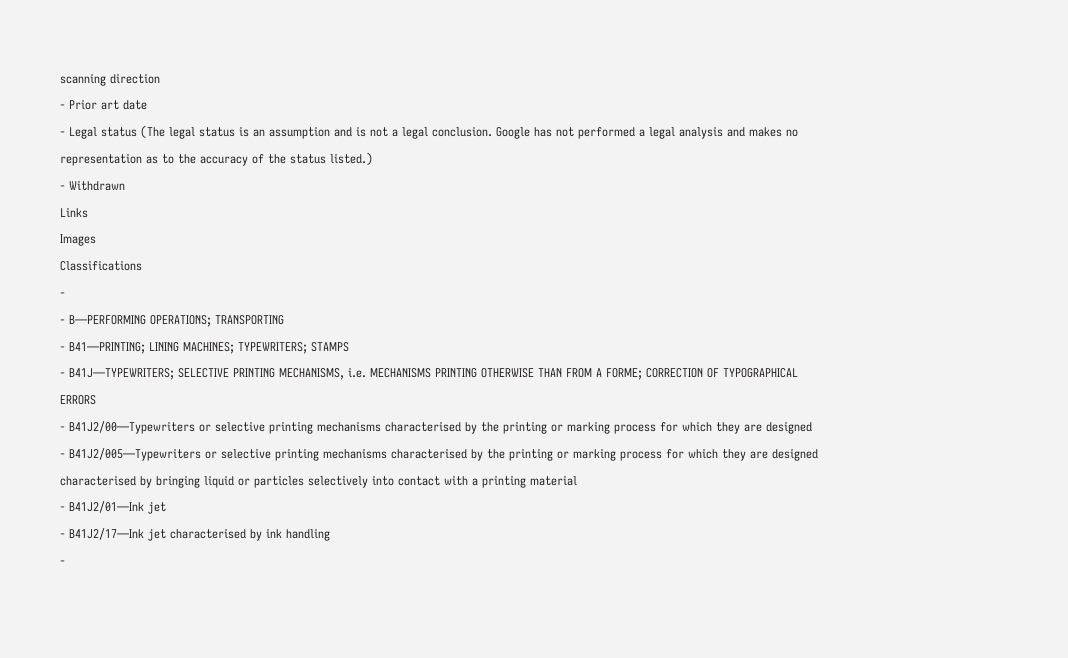scanning direction
- Prior art date
- Legal status (The legal status is an assumption and is not a legal conclusion. Google has not performed a legal analysis and makes no representation as to the accuracy of the status listed.)
- Withdrawn
Links
Images
Classifications
-
- B—PERFORMING OPERATIONS; TRANSPORTING
- B41—PRINTING; LINING MACHINES; TYPEWRITERS; STAMPS
- B41J—TYPEWRITERS; SELECTIVE PRINTING MECHANISMS, i.e. MECHANISMS PRINTING OTHERWISE THAN FROM A FORME; CORRECTION OF TYPOGRAPHICAL ERRORS
- B41J2/00—Typewriters or selective printing mechanisms characterised by the printing or marking process for which they are designed
- B41J2/005—Typewriters or selective printing mechanisms characterised by the printing or marking process for which they are designed characterised by bringing liquid or particles selectively into contact with a printing material
- B41J2/01—Ink jet
- B41J2/17—Ink jet characterised by ink handling
-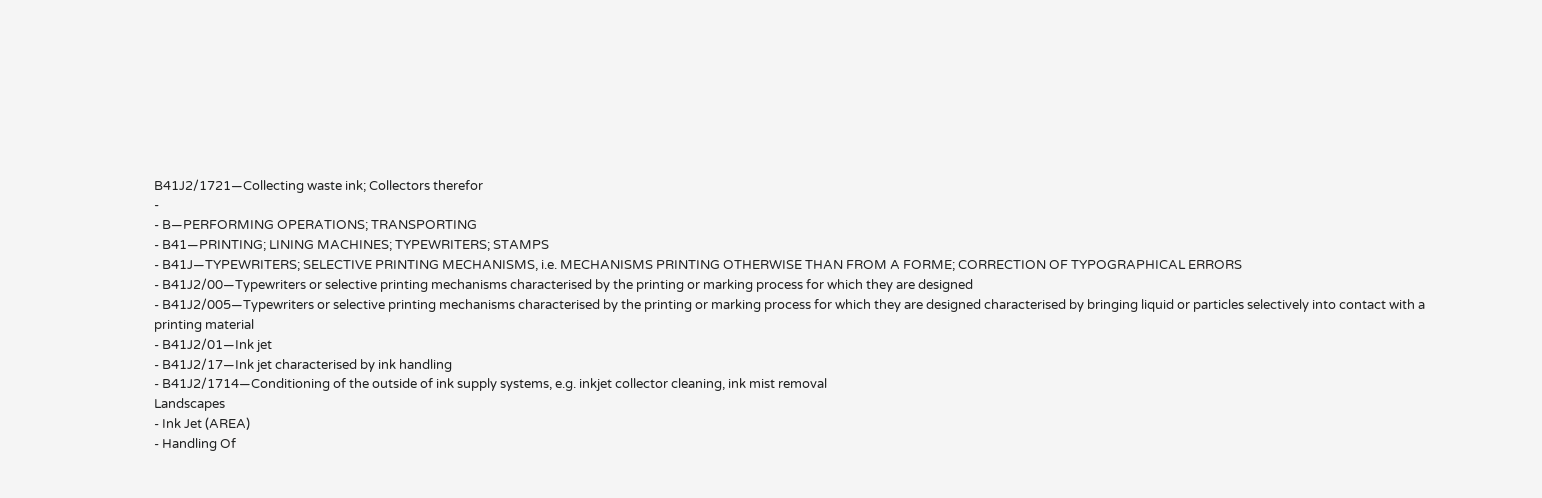B41J2/1721—Collecting waste ink; Collectors therefor
-
- B—PERFORMING OPERATIONS; TRANSPORTING
- B41—PRINTING; LINING MACHINES; TYPEWRITERS; STAMPS
- B41J—TYPEWRITERS; SELECTIVE PRINTING MECHANISMS, i.e. MECHANISMS PRINTING OTHERWISE THAN FROM A FORME; CORRECTION OF TYPOGRAPHICAL ERRORS
- B41J2/00—Typewriters or selective printing mechanisms characterised by the printing or marking process for which they are designed
- B41J2/005—Typewriters or selective printing mechanisms characterised by the printing or marking process for which they are designed characterised by bringing liquid or particles selectively into contact with a printing material
- B41J2/01—Ink jet
- B41J2/17—Ink jet characterised by ink handling
- B41J2/1714—Conditioning of the outside of ink supply systems, e.g. inkjet collector cleaning, ink mist removal
Landscapes
- Ink Jet (AREA)
- Handling Of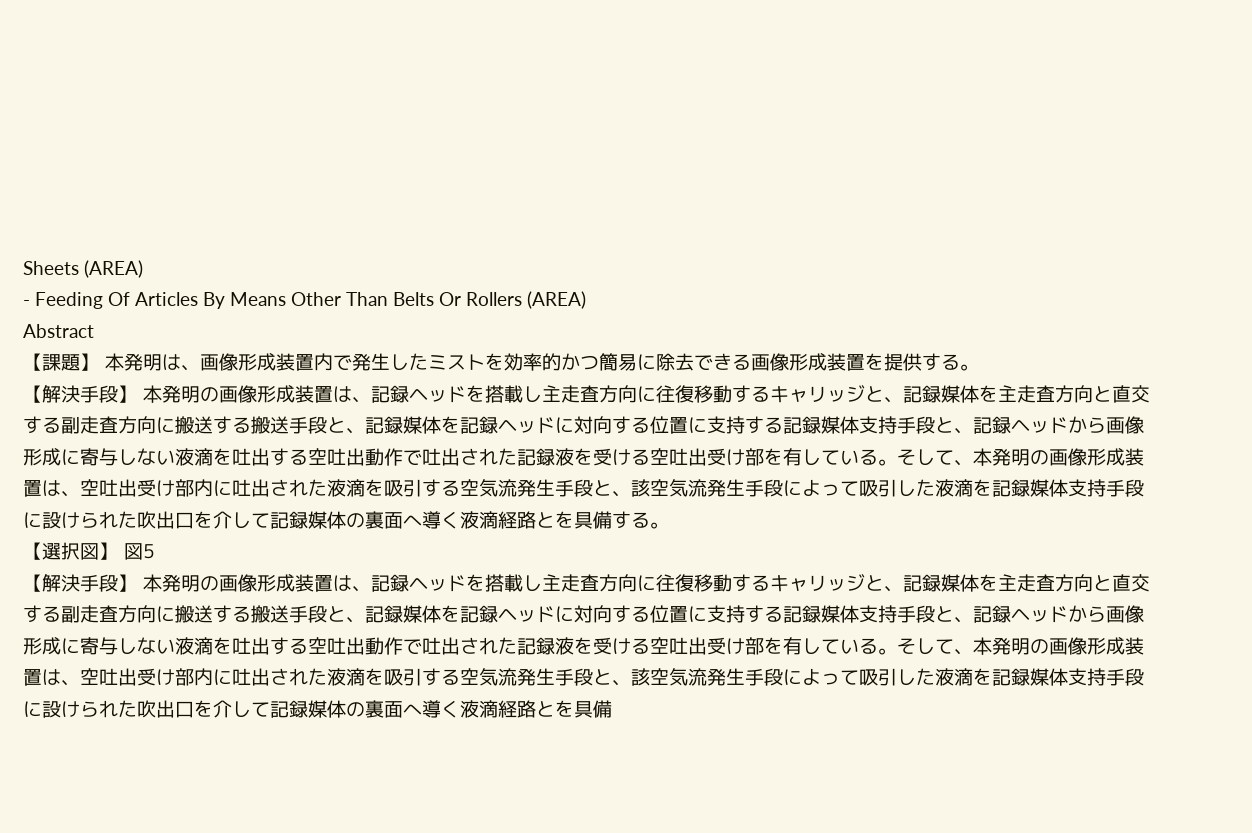Sheets (AREA)
- Feeding Of Articles By Means Other Than Belts Or Rollers (AREA)
Abstract
【課題】 本発明は、画像形成装置内で発生したミストを効率的かつ簡易に除去できる画像形成装置を提供する。
【解決手段】 本発明の画像形成装置は、記録ヘッドを搭載し主走査方向に往復移動するキャリッジと、記録媒体を主走査方向と直交する副走査方向に搬送する搬送手段と、記録媒体を記録ヘッドに対向する位置に支持する記録媒体支持手段と、記録ヘッドから画像形成に寄与しない液滴を吐出する空吐出動作で吐出された記録液を受ける空吐出受け部を有している。そして、本発明の画像形成装置は、空吐出受け部内に吐出された液滴を吸引する空気流発生手段と、該空気流発生手段によって吸引した液滴を記録媒体支持手段に設けられた吹出口を介して記録媒体の裏面へ導く液滴経路とを具備する。
【選択図】 図5
【解決手段】 本発明の画像形成装置は、記録ヘッドを搭載し主走査方向に往復移動するキャリッジと、記録媒体を主走査方向と直交する副走査方向に搬送する搬送手段と、記録媒体を記録ヘッドに対向する位置に支持する記録媒体支持手段と、記録ヘッドから画像形成に寄与しない液滴を吐出する空吐出動作で吐出された記録液を受ける空吐出受け部を有している。そして、本発明の画像形成装置は、空吐出受け部内に吐出された液滴を吸引する空気流発生手段と、該空気流発生手段によって吸引した液滴を記録媒体支持手段に設けられた吹出口を介して記録媒体の裏面へ導く液滴経路とを具備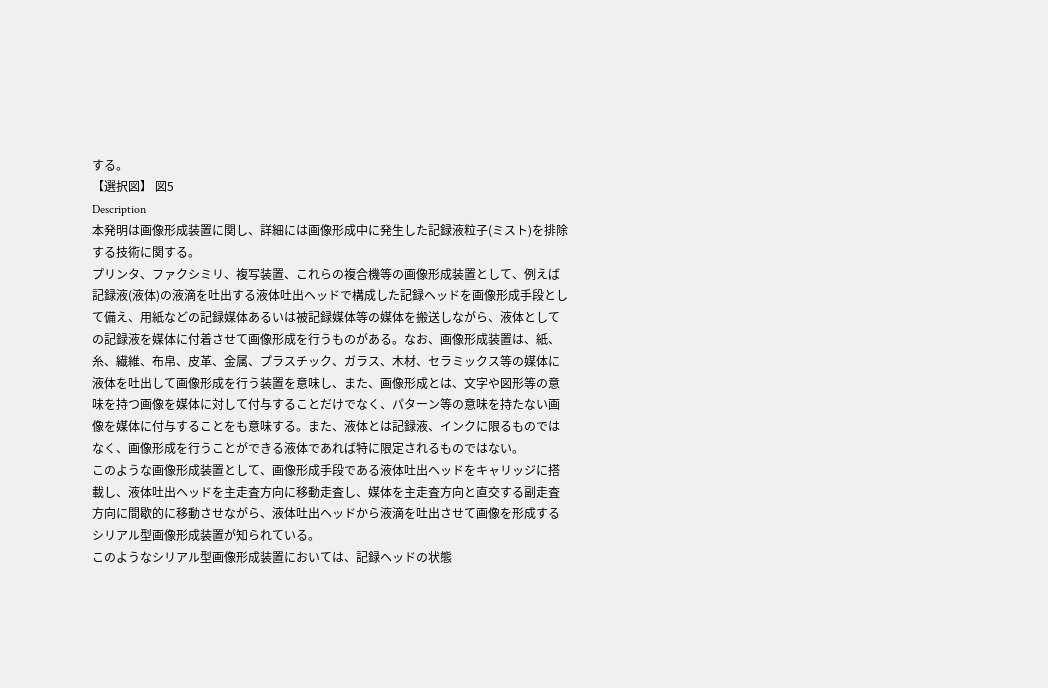する。
【選択図】 図5
Description
本発明は画像形成装置に関し、詳細には画像形成中に発生した記録液粒子(ミスト)を排除する技術に関する。
プリンタ、ファクシミリ、複写装置、これらの複合機等の画像形成装置として、例えば記録液(液体)の液滴を吐出する液体吐出ヘッドで構成した記録ヘッドを画像形成手段として備え、用紙などの記録媒体あるいは被記録媒体等の媒体を搬送しながら、液体としての記録液を媒体に付着させて画像形成を行うものがある。なお、画像形成装置は、紙、糸、繊維、布帛、皮革、金属、プラスチック、ガラス、木材、セラミックス等の媒体に液体を吐出して画像形成を行う装置を意味し、また、画像形成とは、文字や図形等の意味を持つ画像を媒体に対して付与することだけでなく、パターン等の意味を持たない画像を媒体に付与することをも意味する。また、液体とは記録液、インクに限るものではなく、画像形成を行うことができる液体であれば特に限定されるものではない。
このような画像形成装置として、画像形成手段である液体吐出ヘッドをキャリッジに搭載し、液体吐出ヘッドを主走査方向に移動走査し、媒体を主走査方向と直交する副走査方向に間歇的に移動させながら、液体吐出ヘッドから液滴を吐出させて画像を形成するシリアル型画像形成装置が知られている。
このようなシリアル型画像形成装置においては、記録ヘッドの状態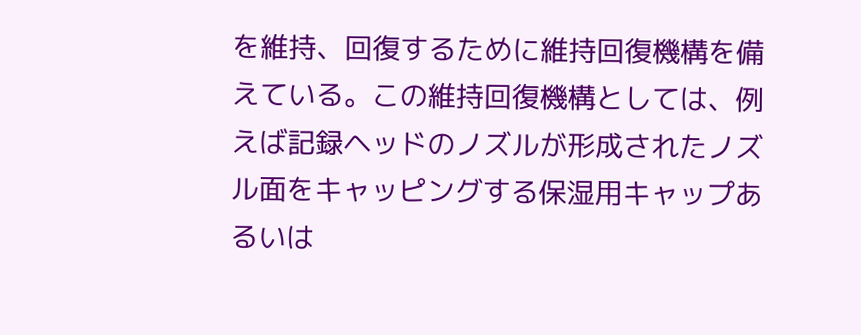を維持、回復するために維持回復機構を備えている。この維持回復機構としては、例えば記録ヘッドのノズルが形成されたノズル面をキャッピングする保湿用キャップあるいは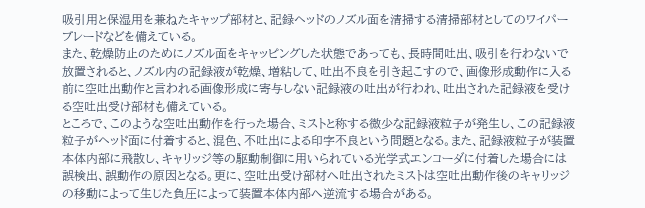吸引用と保湿用を兼ねたキャップ部材と、記録ヘッドのノズル面を清掃する清掃部材としてのワイパーブレードなどを備えている。
また、乾燥防止のためにノズル面をキャッピングした状態であっても、長時間吐出、吸引を行わないで放置されると、ノズル内の記録液が乾燥、増粘して、吐出不良を引き起こすので、画像形成動作に入る前に空吐出動作と言われる画像形成に寄与しない記録液の吐出が行われ、吐出された記録液を受ける空吐出受け部材も備えている。
ところで、このような空吐出動作を行った場合、ミストと称する微少な記録液粒子が発生し、この記録液粒子がヘッド面に付着すると、混色、不吐出による印字不良という問題となる。また、記録液粒子が装置本体内部に飛散し、キャリッジ等の駆動制御に用いられている光学式エンコーダに付着した場合には誤検出、誤動作の原因となる。更に、空吐出受け部材へ吐出されたミストは空吐出動作後のキャリッジの移動によって生じた負圧によって装置本体内部へ逆流する場合がある。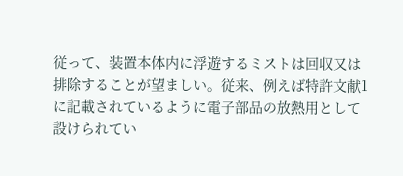従って、装置本体内に浮遊するミストは回収又は排除することが望ましい。従来、例えば特許文献1に記載されているように電子部品の放熱用として設けられてい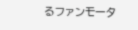るファンモータ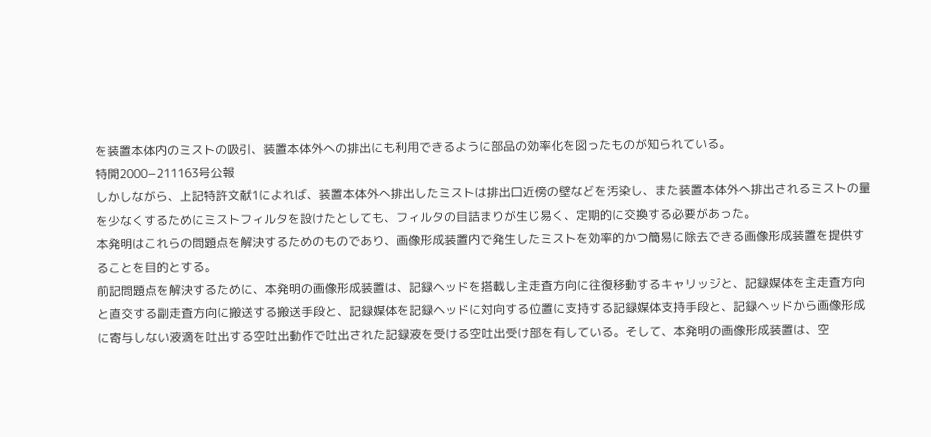を装置本体内のミストの吸引、装置本体外への排出にも利用できるように部品の効率化を図ったものが知られている。
特開2000−211163号公報
しかしながら、上記特許文献1によれば、装置本体外へ排出したミストは排出口近傍の壁などを汚染し、また装置本体外へ排出されるミストの量を少なくするためにミストフィルタを設けたとしても、フィルタの目詰まりが生じ易く、定期的に交換する必要があった。
本発明はこれらの問題点を解決するためのものであり、画像形成装置内で発生したミストを効率的かつ簡易に除去できる画像形成装置を提供することを目的とする。
前記問題点を解決するために、本発明の画像形成装置は、記録ヘッドを搭載し主走査方向に往復移動するキャリッジと、記録媒体を主走査方向と直交する副走査方向に搬送する搬送手段と、記録媒体を記録ヘッドに対向する位置に支持する記録媒体支持手段と、記録ヘッドから画像形成に寄与しない液滴を吐出する空吐出動作で吐出された記録液を受ける空吐出受け部を有している。そして、本発明の画像形成装置は、空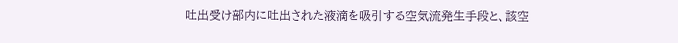吐出受け部内に吐出された液滴を吸引する空気流発生手段と、該空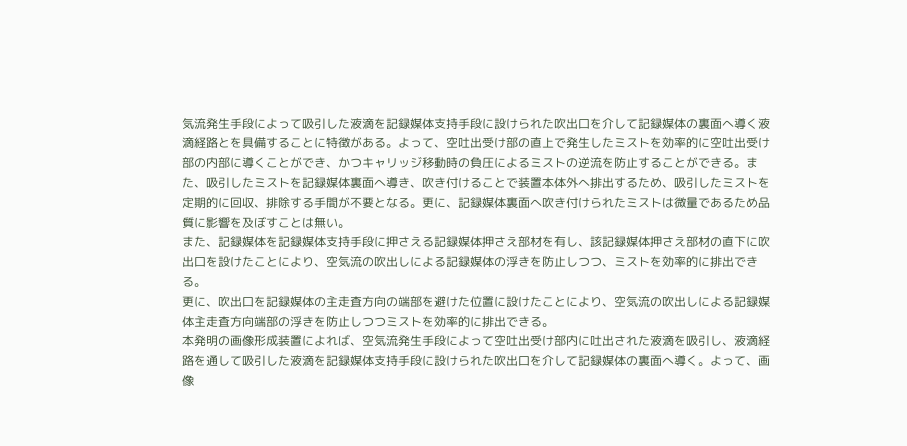気流発生手段によって吸引した液滴を記録媒体支持手段に設けられた吹出口を介して記録媒体の裏面へ導く液滴経路とを具備することに特徴がある。よって、空吐出受け部の直上で発生したミストを効率的に空吐出受け部の内部に導くことができ、かつキャリッジ移動時の負圧によるミストの逆流を防止することができる。また、吸引したミストを記録媒体裏面へ導き、吹き付けることで装置本体外へ排出するため、吸引したミストを定期的に回収、排除する手間が不要となる。更に、記録媒体裏面へ吹き付けられたミストは微量であるため品質に影響を及ぼすことは無い。
また、記録媒体を記録媒体支持手段に押さえる記録媒体押さえ部材を有し、該記録媒体押さえ部材の直下に吹出口を設けたことにより、空気流の吹出しによる記録媒体の浮きを防止しつつ、ミストを効率的に排出できる。
更に、吹出口を記録媒体の主走査方向の端部を避けた位置に設けたことにより、空気流の吹出しによる記録媒体主走査方向端部の浮きを防止しつつミストを効率的に排出できる。
本発明の画像形成装置によれば、空気流発生手段によって空吐出受け部内に吐出された液滴を吸引し、液滴経路を通して吸引した液滴を記録媒体支持手段に設けられた吹出口を介して記録媒体の裏面へ導く。よって、画像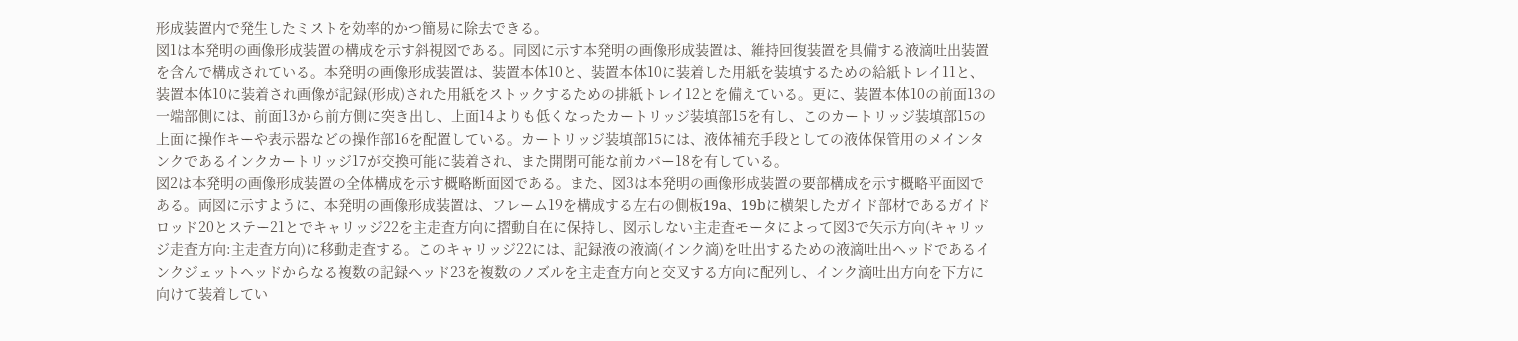形成装置内で発生したミストを効率的かつ簡易に除去できる。
図1は本発明の画像形成装置の構成を示す斜視図である。同図に示す本発明の画像形成装置は、維持回復装置を具備する液滴吐出装置を含んで構成されている。本発明の画像形成装置は、装置本体10と、装置本体10に装着した用紙を装填するための給紙トレイ11と、装置本体10に装着され画像が記録(形成)された用紙をストックするための排紙トレイ12とを備えている。更に、装置本体10の前面13の一端部側には、前面13から前方側に突き出し、上面14よりも低くなったカートリッジ装填部15を有し、このカートリッジ装填部15の上面に操作キーや表示器などの操作部16を配置している。カートリッジ装填部15には、液体補充手段としての液体保管用のメインタンクであるインクカートリッジ17が交換可能に装着され、また開閉可能な前カバー18を有している。
図2は本発明の画像形成装置の全体構成を示す概略断面図である。また、図3は本発明の画像形成装置の要部構成を示す概略平面図である。両図に示すように、本発明の画像形成装置は、フレーム19を構成する左右の側板19a、19bに横架したガイド部材であるガイドロッド20とステー21とでキャリッジ22を主走査方向に摺動自在に保持し、図示しない主走査モータによって図3で矢示方向(キャリッジ走査方向:主走査方向)に移動走査する。このキャリッジ22には、記録液の液滴(インク滴)を吐出するための液滴吐出ヘッドであるインクジェットヘッドからなる複数の記録ヘッド23を複数のノズルを主走査方向と交叉する方向に配列し、インク滴吐出方向を下方に向けて装着してい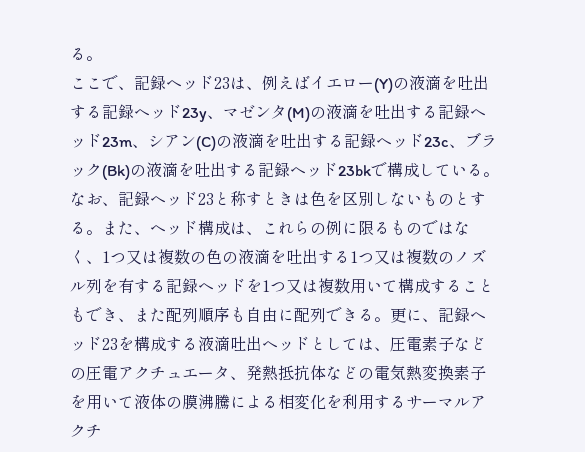る。
ここで、記録ヘッド23は、例えばイエロー(Y)の液滴を吐出する記録ヘッド23y、マゼンタ(M)の液滴を吐出する記録ヘッド23m、シアン(C)の液滴を吐出する記録ヘッド23c、ブラック(Bk)の液滴を吐出する記録ヘッド23bkで構成している。
なお、記録ヘッド23と称すときは色を区別しないものとする。また、ヘッド構成は、これらの例に限るものではなく、1つ又は複数の色の液滴を吐出する1つ又は複数のノズル列を有する記録ヘッドを1つ又は複数用いて構成することもでき、また配列順序も自由に配列できる。更に、記録ヘッド23を構成する液滴吐出ヘッドとしては、圧電素子などの圧電アクチュエータ、発熱抵抗体などの電気熱変換素子を用いて液体の膜沸騰による相変化を利用するサーマルアクチ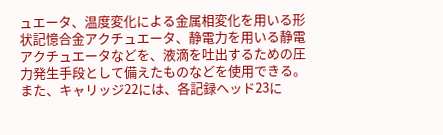ュエータ、温度変化による金属相変化を用いる形状記憶合金アクチュエータ、静電力を用いる静電アクチュエータなどを、液滴を吐出するための圧力発生手段として備えたものなどを使用できる。
また、キャリッジ22には、各記録ヘッド23に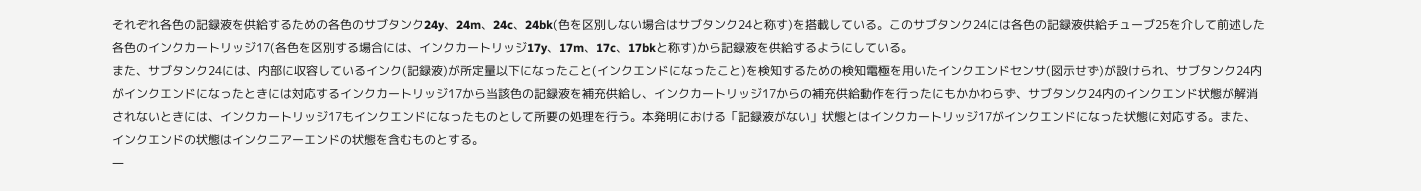それぞれ各色の記録液を供給するための各色のサブタンク24y、24m、24c、24bk(色を区別しない場合はサブタンク24と称す)を搭載している。このサブタンク24には各色の記録液供給チューブ25を介して前述した各色のインクカートリッジ17(各色を区別する場合には、インクカートリッジ17y、17m、17c、17bkと称す)から記録液を供給するようにしている。
また、サブタンク24には、内部に収容しているインク(記録液)が所定量以下になったこと(インクエンドになったこと)を検知するための検知電極を用いたインクエンドセンサ(図示せず)が設けられ、サブタンク24内がインクエンドになったときには対応するインクカートリッジ17から当該色の記録液を補充供給し、インクカートリッジ17からの補充供給動作を行ったにもかかわらず、サブタンク24内のインクエンド状態が解消されないときには、インクカートリッジ17もインクエンドになったものとして所要の処理を行う。本発明における「記録液がない」状態とはインクカートリッジ17がインクエンドになった状態に対応する。また、インクエンドの状態はインクニアーエンドの状態を含むものとする。
一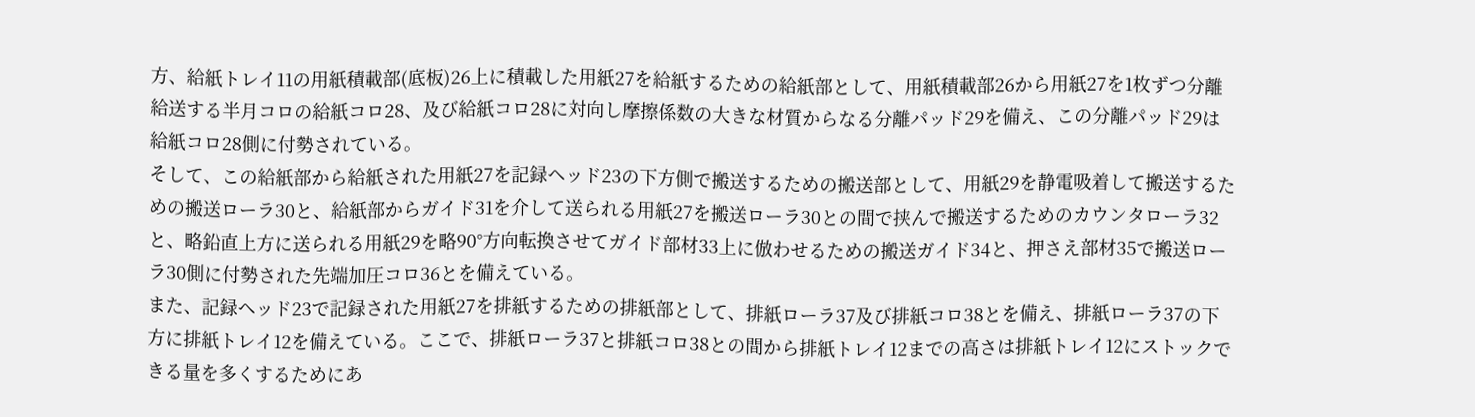方、給紙トレイ11の用紙積載部(底板)26上に積載した用紙27を給紙するための給紙部として、用紙積載部26から用紙27を1枚ずつ分離給送する半月コロの給紙コロ28、及び給紙コロ28に対向し摩擦係数の大きな材質からなる分離パッド29を備え、この分離パッド29は給紙コロ28側に付勢されている。
そして、この給紙部から給紙された用紙27を記録ヘッド23の下方側で搬送するための搬送部として、用紙29を静電吸着して搬送するための搬送ローラ30と、給紙部からガイド31を介して送られる用紙27を搬送ローラ30との間で挟んで搬送するためのカウンタローラ32と、略鉛直上方に送られる用紙29を略90°方向転換させてガイド部材33上に倣わせるための搬送ガイド34と、押さえ部材35で搬送ローラ30側に付勢された先端加圧コロ36とを備えている。
また、記録ヘッド23で記録された用紙27を排紙するための排紙部として、排紙ローラ37及び排紙コロ38とを備え、排紙ローラ37の下方に排紙トレイ12を備えている。ここで、排紙ローラ37と排紙コロ38との間から排紙トレイ12までの高さは排紙トレイ12にストックできる量を多くするためにあ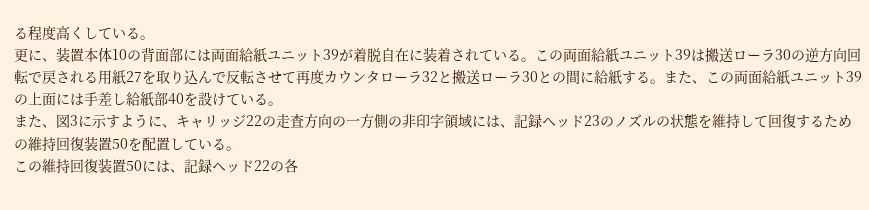る程度高くしている。
更に、装置本体10の背面部には両面給紙ユニット39が着脱自在に装着されている。この両面給紙ユニット39は搬送ローラ30の逆方向回転で戻される用紙27を取り込んで反転させて再度カウンタローラ32と搬送ローラ30との間に給紙する。また、この両面給紙ユニット39の上面には手差し給紙部40を設けている。
また、図3に示すように、キャリッジ22の走査方向の一方側の非印字領域には、記録ヘッド23のノズルの状態を維持して回復するための維持回復装置50を配置している。
この維持回復装置50には、記録ヘッド22の各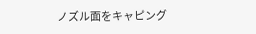ノズル面をキャピング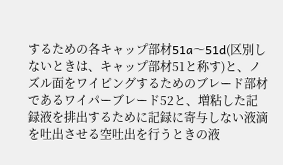するための各キャップ部材51a〜51d(区別しないときは、キャップ部材51と称す)と、ノズル面をワイピングするためのブレード部材であるワイパーブレード52と、増粘した記録液を排出するために記録に寄与しない液滴を吐出させる空吐出を行うときの液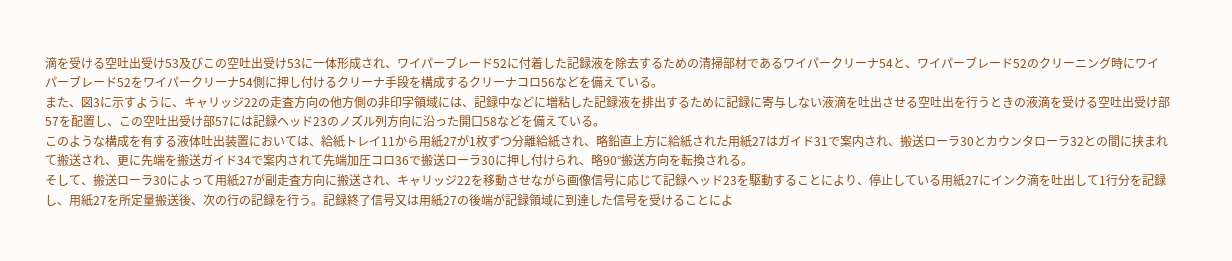滴を受ける空吐出受け53及びこの空吐出受け53に一体形成され、ワイパーブレード52に付着した記録液を除去するための清掃部材であるワイパークリーナ54と、ワイパーブレード52のクリーニング時にワイパーブレード52をワイパークリーナ54側に押し付けるクリーナ手段を構成するクリーナコロ56などを備えている。
また、図3に示すように、キャリッジ22の走査方向の他方側の非印字領域には、記録中などに増粘した記録液を排出するために記録に寄与しない液滴を吐出させる空吐出を行うときの液滴を受ける空吐出受け部57を配置し、この空吐出受け部57には記録ヘッド23のノズル列方向に沿った開口58などを備えている。
このような構成を有する液体吐出装置においては、給紙トレイ11から用紙27が1枚ずつ分離給紙され、略鉛直上方に給紙された用紙27はガイド31で案内され、搬送ローラ30とカウンタローラ32との間に挟まれて搬送され、更に先端を搬送ガイド34で案内されて先端加圧コロ36で搬送ローラ30に押し付けられ、略90°搬送方向を転換される。
そして、搬送ローラ30によって用紙27が副走査方向に搬送され、キャリッジ22を移動させながら画像信号に応じて記録ヘッド23を駆動することにより、停止している用紙27にインク滴を吐出して1行分を記録し、用紙27を所定量搬送後、次の行の記録を行う。記録終了信号又は用紙27の後端が記録領域に到達した信号を受けることによ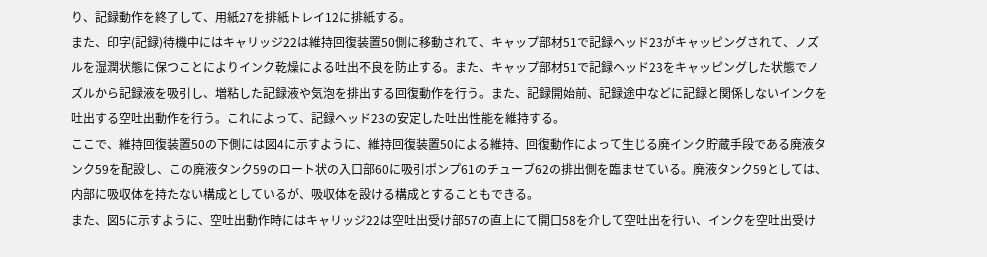り、記録動作を終了して、用紙27を排紙トレイ12に排紙する。
また、印字(記録)待機中にはキャリッジ22は維持回復装置50側に移動されて、キャップ部材51で記録ヘッド23がキャッピングされて、ノズルを湿潤状態に保つことによりインク乾燥による吐出不良を防止する。また、キャップ部材51で記録ヘッド23をキャッピングした状態でノズルから記録液を吸引し、増粘した記録液や気泡を排出する回復動作を行う。また、記録開始前、記録途中などに記録と関係しないインクを吐出する空吐出動作を行う。これによって、記録ヘッド23の安定した吐出性能を維持する。
ここで、維持回復装置50の下側には図4に示すように、維持回復装置50による維持、回復動作によって生じる廃インク貯蔵手段である廃液タンク59を配設し、この廃液タンク59のロート状の入口部60に吸引ポンプ61のチューブ62の排出側を臨ませている。廃液タンク59としては、内部に吸収体を持たない構成としているが、吸収体を設ける構成とすることもできる。
また、図5に示すように、空吐出動作時にはキャリッジ22は空吐出受け部57の直上にて開口58を介して空吐出を行い、インクを空吐出受け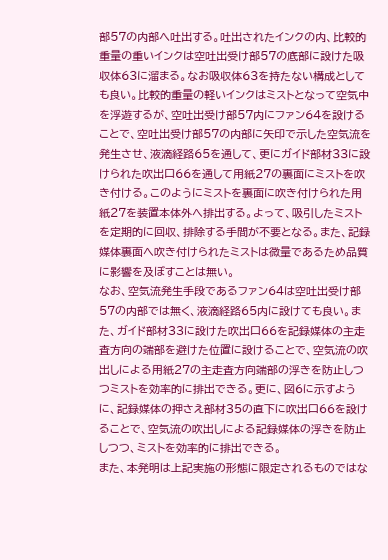部57の内部へ吐出する。吐出されたインクの内、比較的重量の重いインクは空吐出受け部57の底部に設けた吸収体63に溜まる。なお吸収体63を持たない構成としても良い。比較的重量の軽いインクはミストとなって空気中を浮遊するが、空吐出受け部57内にファン64を設けることで、空吐出受け部57の内部に矢印で示した空気流を発生させ、液滴経路65を通して、更にガイド部材33に設けられた吹出口66を通して用紙27の裏面にミストを吹き付ける。このようにミストを裏面に吹き付けられた用紙27を装置本体外へ排出する。よって、吸引したミストを定期的に回収、排除する手間が不要となる。また、記録媒体裏面へ吹き付けられたミストは微量であるため品質に影響を及ぼすことは無い。
なお、空気流発生手段であるファン64は空吐出受け部57の内部では無く、液滴経路65内に設けても良い。また、ガイド部材33に設けた吹出口66を記録媒体の主走査方向の端部を避けた位置に設けることで、空気流の吹出しによる用紙27の主走査方向端部の浮きを防止しつつミストを効率的に排出できる。更に、図6に示すように、記録媒体の押さえ部材35の直下に吹出口66を設けることで、空気流の吹出しによる記録媒体の浮きを防止しつつ、ミストを効率的に排出できる。
また、本発明は上記実施の形態に限定されるものではな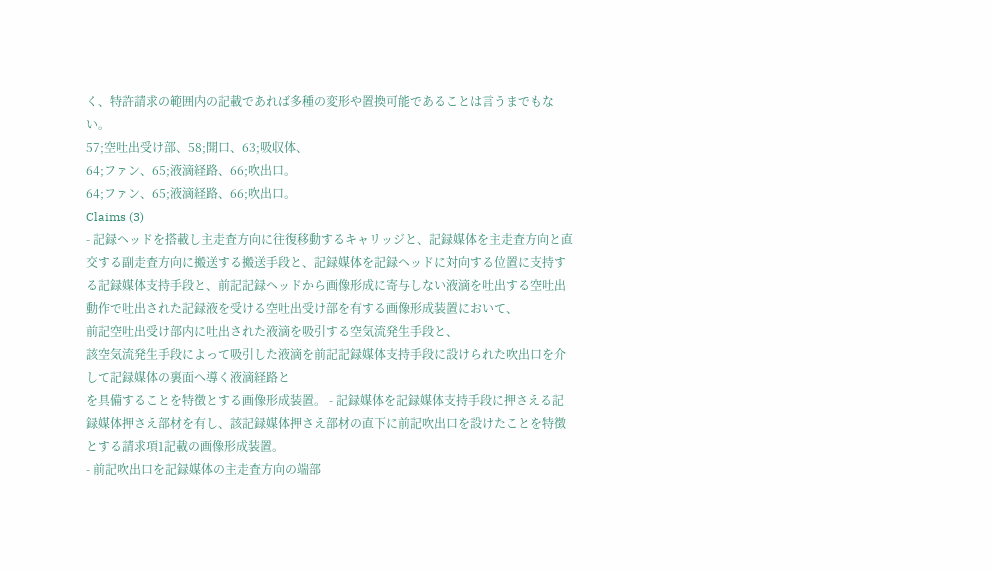く、特許請求の範囲内の記載であれば多種の変形や置換可能であることは言うまでもない。
57;空吐出受け部、58;開口、63;吸収体、
64;ファン、65;液滴経路、66;吹出口。
64;ファン、65;液滴経路、66;吹出口。
Claims (3)
- 記録ヘッドを搭載し主走査方向に往復移動するキャリッジと、記録媒体を主走査方向と直交する副走査方向に搬送する搬送手段と、記録媒体を記録ヘッドに対向する位置に支持する記録媒体支持手段と、前記記録ヘッドから画像形成に寄与しない液滴を吐出する空吐出動作で吐出された記録液を受ける空吐出受け部を有する画像形成装置において、
前記空吐出受け部内に吐出された液滴を吸引する空気流発生手段と、
該空気流発生手段によって吸引した液滴を前記記録媒体支持手段に設けられた吹出口を介して記録媒体の裏面へ導く液滴経路と
を具備することを特徴とする画像形成装置。 - 記録媒体を記録媒体支持手段に押さえる記録媒体押さえ部材を有し、該記録媒体押さえ部材の直下に前記吹出口を設けたことを特徴とする請求項1記載の画像形成装置。
- 前記吹出口を記録媒体の主走査方向の端部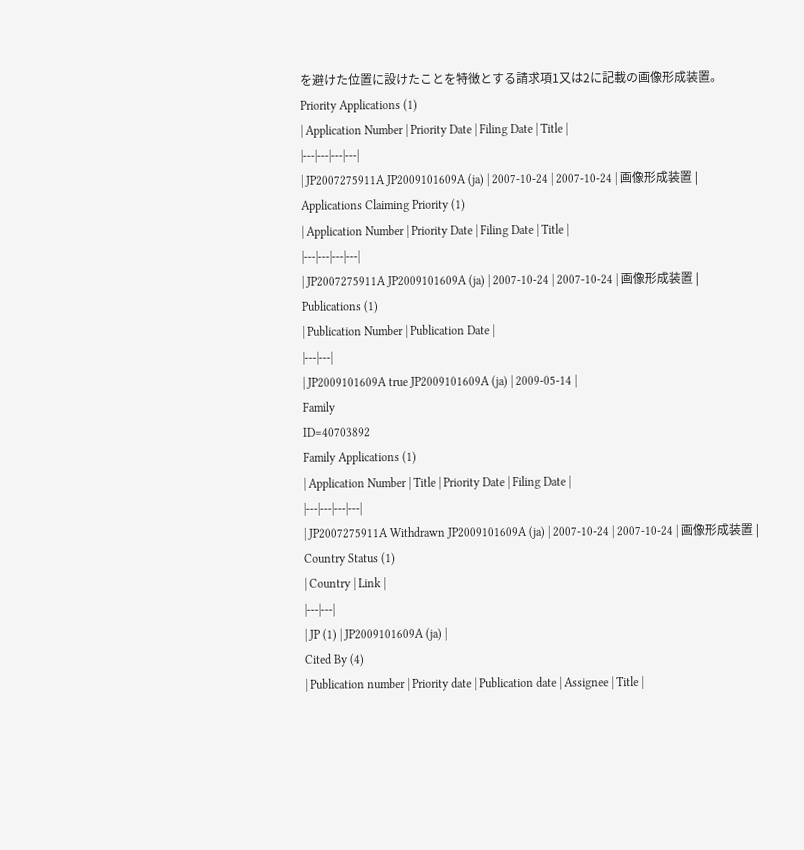を避けた位置に設けたことを特徴とする請求項1又は2に記載の画像形成装置。
Priority Applications (1)
| Application Number | Priority Date | Filing Date | Title |
|---|---|---|---|
| JP2007275911A JP2009101609A (ja) | 2007-10-24 | 2007-10-24 | 画像形成装置 |
Applications Claiming Priority (1)
| Application Number | Priority Date | Filing Date | Title |
|---|---|---|---|
| JP2007275911A JP2009101609A (ja) | 2007-10-24 | 2007-10-24 | 画像形成装置 |
Publications (1)
| Publication Number | Publication Date |
|---|---|
| JP2009101609A true JP2009101609A (ja) | 2009-05-14 |
Family
ID=40703892
Family Applications (1)
| Application Number | Title | Priority Date | Filing Date |
|---|---|---|---|
| JP2007275911A Withdrawn JP2009101609A (ja) | 2007-10-24 | 2007-10-24 | 画像形成装置 |
Country Status (1)
| Country | Link |
|---|---|
| JP (1) | JP2009101609A (ja) |
Cited By (4)
| Publication number | Priority date | Publication date | Assignee | Title |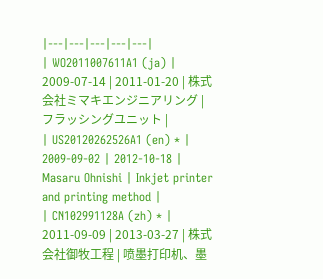|---|---|---|---|---|
| WO2011007611A1 (ja) | 2009-07-14 | 2011-01-20 | 株式会社ミマキエンジニアリング | フラッシングユニット |
| US20120262526A1 (en) * | 2009-09-02 | 2012-10-18 | Masaru Ohnishi | Inkjet printer and printing method |
| CN102991128A (zh) * | 2011-09-09 | 2013-03-27 | 株式会社御牧工程 | 喷墨打印机、墨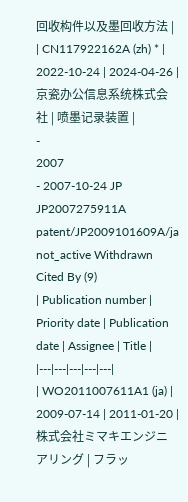回收构件以及墨回收方法 |
| CN117922162A (zh) * | 2022-10-24 | 2024-04-26 | 京瓷办公信息系统株式会社 | 喷墨记录装置 |
-
2007
- 2007-10-24 JP JP2007275911A patent/JP2009101609A/ja not_active Withdrawn
Cited By (9)
| Publication number | Priority date | Publication date | Assignee | Title |
|---|---|---|---|---|
| WO2011007611A1 (ja) | 2009-07-14 | 2011-01-20 | 株式会社ミマキエンジニアリング | フラッ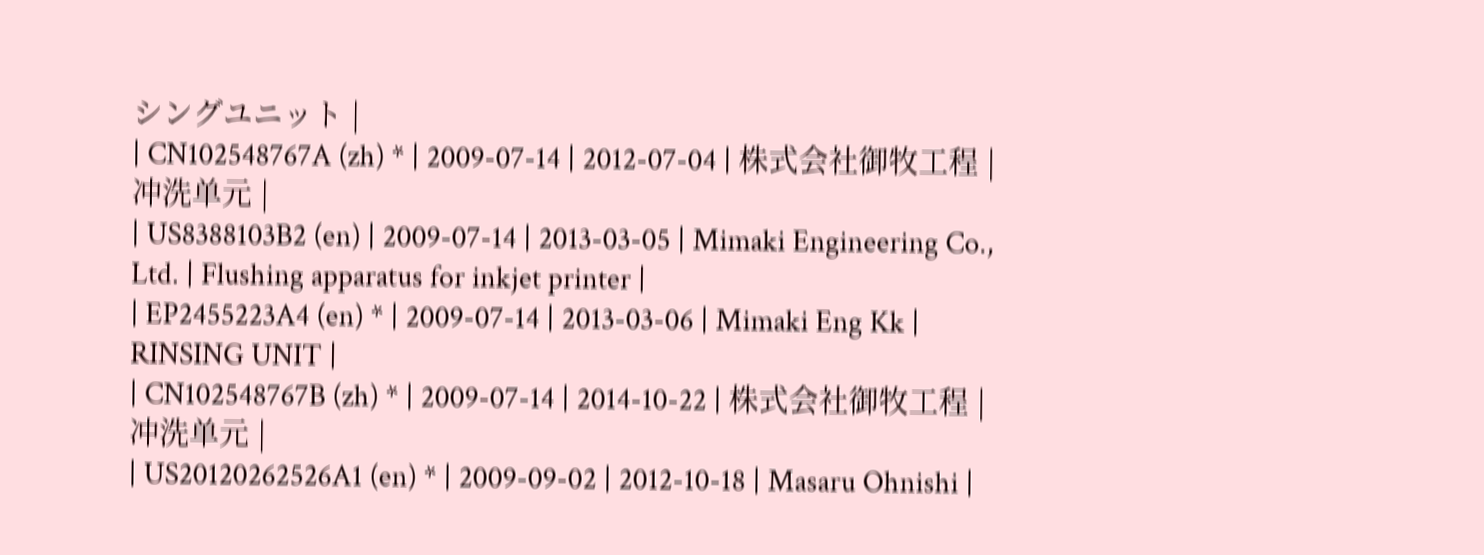シングユニット |
| CN102548767A (zh) * | 2009-07-14 | 2012-07-04 | 株式会社御牧工程 | 冲洗单元 |
| US8388103B2 (en) | 2009-07-14 | 2013-03-05 | Mimaki Engineering Co., Ltd. | Flushing apparatus for inkjet printer |
| EP2455223A4 (en) * | 2009-07-14 | 2013-03-06 | Mimaki Eng Kk | RINSING UNIT |
| CN102548767B (zh) * | 2009-07-14 | 2014-10-22 | 株式会社御牧工程 | 冲洗单元 |
| US20120262526A1 (en) * | 2009-09-02 | 2012-10-18 | Masaru Ohnishi |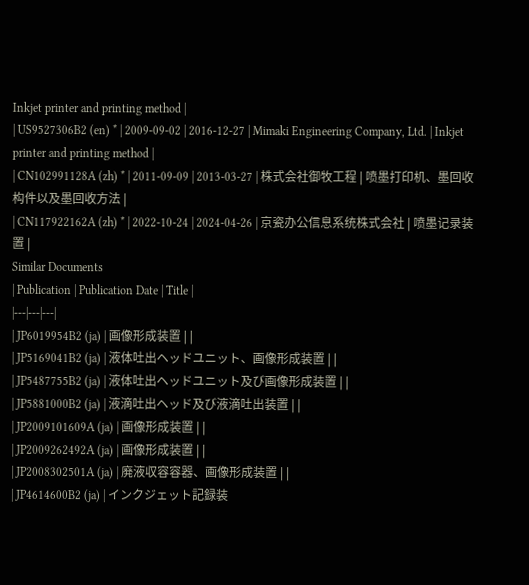Inkjet printer and printing method |
| US9527306B2 (en) * | 2009-09-02 | 2016-12-27 | Mimaki Engineering Company, Ltd. | Inkjet printer and printing method |
| CN102991128A (zh) * | 2011-09-09 | 2013-03-27 | 株式会社御牧工程 | 喷墨打印机、墨回收构件以及墨回收方法 |
| CN117922162A (zh) * | 2022-10-24 | 2024-04-26 | 京瓷办公信息系统株式会社 | 喷墨记录装置 |
Similar Documents
| Publication | Publication Date | Title |
|---|---|---|
| JP6019954B2 (ja) | 画像形成装置 | |
| JP5169041B2 (ja) | 液体吐出ヘッドユニット、画像形成装置 | |
| JP5487755B2 (ja) | 液体吐出ヘッドユニット及び画像形成装置 | |
| JP5881000B2 (ja) | 液滴吐出ヘッド及び液滴吐出装置 | |
| JP2009101609A (ja) | 画像形成装置 | |
| JP2009262492A (ja) | 画像形成装置 | |
| JP2008302501A (ja) | 廃液収容容器、画像形成装置 | |
| JP4614600B2 (ja) | インクジェット記録装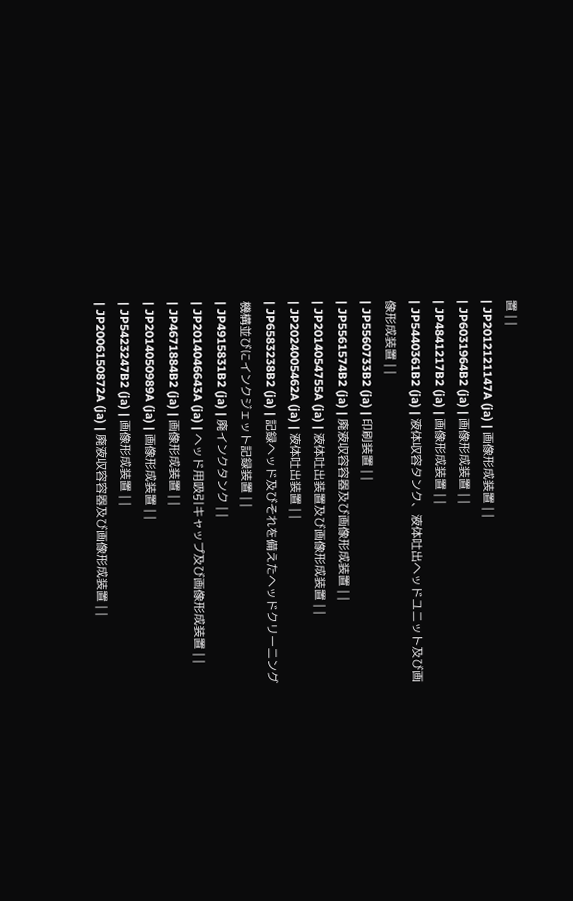置 | |
| JP2012121147A (ja) | 画像形成装置 | |
| JP6031964B2 (ja) | 画像形成装置 | |
| JP4841217B2 (ja) | 画像形成装置 | |
| JP5440361B2 (ja) | 液体収容タンク、液体吐出ヘッドユニット及び画像形成装置 | |
| JP5560733B2 (ja) | 印刷装置 | |
| JP5561574B2 (ja) | 廃液収容容器及び画像形成装置 | |
| JP2014054755A (ja) | 液体吐出装置及び画像形成装置 | |
| JP2024005462A (ja) | 液体吐出装置 | |
| JP6583238B2 (ja) | 記録ヘッド及びそれを備えたヘッドクリーニング機構並びにインクジェット記録装置 | |
| JP4915831B2 (ja) | 廃インクタンク | |
| JP2014046643A (ja) | ヘッド用吸引キャップ及び画像形成装置 | |
| JP4671884B2 (ja) | 画像形成装置 | |
| JP2014050989A (ja) | 画像形成装置 | |
| JP5423247B2 (ja) | 画像形成装置 | |
| JP2006150872A (ja) | 廃液収容容器及び画像形成装置 | |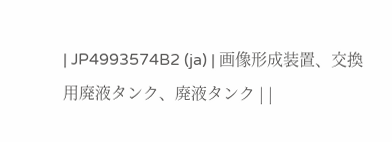| JP4993574B2 (ja) | 画像形成装置、交換用廃液タンク、廃液タンク | |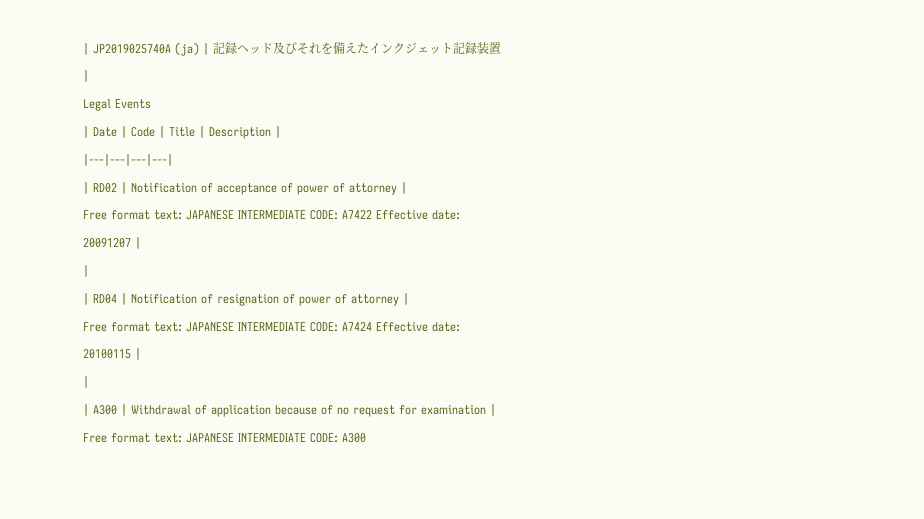| JP2019025740A (ja) | 記録ヘッド及びそれを備えたインクジェット記録装置 |
Legal Events
| Date | Code | Title | Description |
|---|---|---|---|
| RD02 | Notification of acceptance of power of attorney |
Free format text: JAPANESE INTERMEDIATE CODE: A7422 Effective date: 20091207 |
|
| RD04 | Notification of resignation of power of attorney |
Free format text: JAPANESE INTERMEDIATE CODE: A7424 Effective date: 20100115 |
|
| A300 | Withdrawal of application because of no request for examination |
Free format text: JAPANESE INTERMEDIATE CODE: A300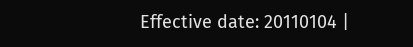Effective date: 20110104 |